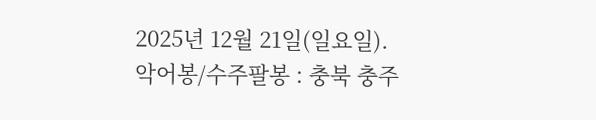2025년 12월 21일(일요일).
악어봉/수주팔봉 : 충북 충주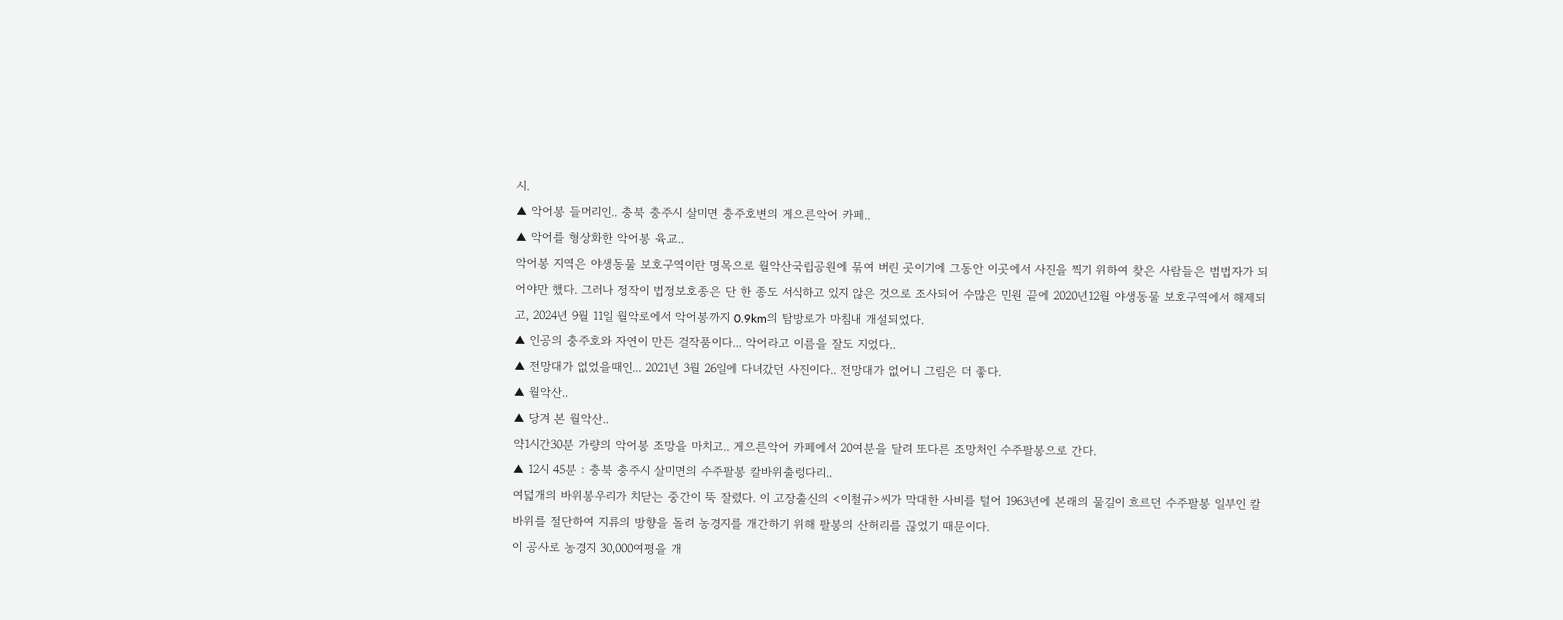시.
▲ 악어봉 들머리인.. 충북 충주시 살미면 충주호변의 게으른악어 카페..
▲ 악어를 형상화한 악어봉 육교..
악어봉 지역은 야생동물 보호구역이란 명목으로 월악산국립공원에 묶여 버린 곳이기에 그동안 이곳에서 사진을 찍기 위하여 찾은 사람들은 범법자가 되어야만 했다. 그러나 정작이 법정보호종은 단 한 종도 서식하고 있지 않은 것으로 조사되어 수많은 민원 끝에 2020년12월 야생동물 보호구역에서 해제되고, 2024년 9월 11일 월악로에서 악어봉까지 0.9km의 탐방로가 마침내 개설되었다.
▲ 인공의 충주호와 자연이 만든 걸작품이다... 악어라고 이름을 잘도 지었다..
▲ 전망대가 없었을때인... 2021년 3월 26일에 다녀갔던 사진이다.. 전망대가 없어니 그림은 더 좋다.
▲ 월악산..
▲ 당겨 본 월악산..
약1시간30분 가량의 악어봉 조망을 마치고.. 게으른악어 카페에서 20여분을 달려 또다른 조망처인 수주팔봉으로 간다.
▲ 12시 45분 : 충북 충주시 살미면의 수주팔봉 칼바위출렁다리..
여덟개의 바위봉우리가 치닫는 중간이 뚝 잘렸다. 이 고장출신의 <이철규>씨가 막대한 사비를 털어 1963년에 본래의 물길이 흐르던 수주팔봉 일부인 칼바위를 절단하여 지류의 방향을 돌려 농경지를 개간하기 위해 팔봉의 산허리를 끊었기 때문이다.
이 공사로 농경지 30,000여평을 개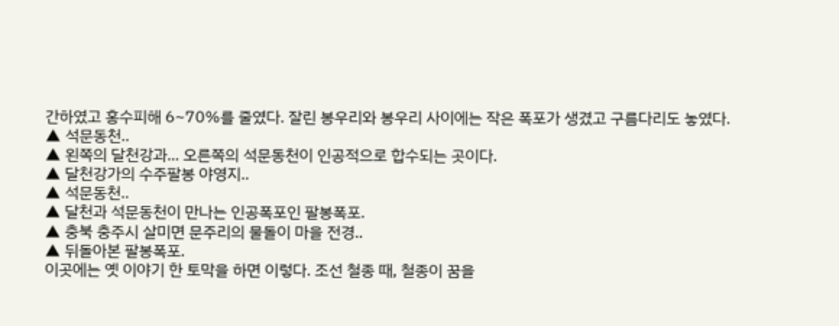간하였고 홍수피해 6~70%를 줄였다. 잘린 봉우리와 봉우리 사이에는 작은 폭포가 생겼고 구름다리도 놓였다.
▲ 석문동천..
▲ 왼쪽의 달천강과... 오른쪽의 석문동천이 인공적으로 합수되는 곳이다.
▲ 달천강가의 수주팔봉 야영지..
▲ 석문동천..
▲ 달천과 석문동천이 만나는 인공폭포인 팔봉폭포.
▲ 충북 충주시 살미면 문주리의 물돌이 마을 전경..
▲ 뒤돌아본 팔봉폭포.
이곳에는 옛 이야기 한 토막을 하면 이렇다. 조선 철종 때, 철종이 꿈을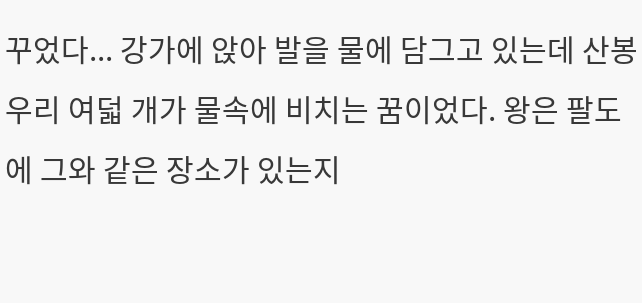꾸었다... 강가에 앉아 발을 물에 담그고 있는데 산봉우리 여덟 개가 물속에 비치는 꿈이었다. 왕은 팔도에 그와 같은 장소가 있는지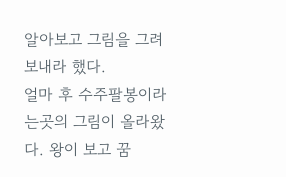알아보고 그림을 그려 보내라 했다.
얼마 후 수주팔봉이라는곳의 그림이 올라왔다. 왕이 보고 꿈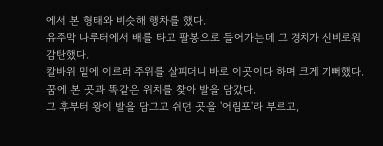에서 본 형태와 비슷해 행차를 했다.
유주막 나루터에서 배를 타고 팔봉으로 들어가는데 그 경치가 신비로워 감탄했다.
칼바위 밑에 이르러 주위를 살피더니 바로 이곳이다 하며 크게 기뻐했다. 꿈에 본 곳과 똑같은 위치를 찾아 발을 담갔다.
그 후부터 왕이 발을 담그고 쉬던 곳을 '어림포'라 부르고,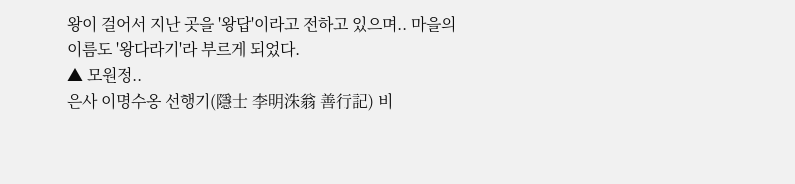왕이 걸어서 지난 곳을 '왕답'이라고 전하고 있으며.. 마을의 이름도 '왕다라기'라 부르게 되었다.
▲ 모원정..
은사 이명수옹 선행기(隱士 李明洙翁 善行記) 비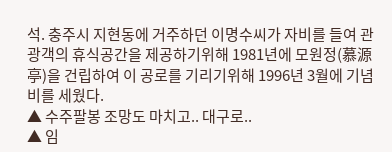석. 충주시 지현동에 거주하던 이명수씨가 자비를 들여 관광객의 휴식공간을 제공하기위해 1981년에 모원정(慕源亭)을 건립하여 이 공로를 기리기위해 1996년 3월에 기념비를 세웠다.
▲ 수주팔봉 조망도 마치고.. 대구로..
▲ 임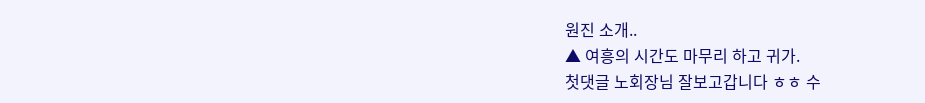원진 소개..
▲ 여흥의 시간도 마무리 하고 귀가.
첫댓글 노회장님 잘보고갑니다 ㅎㅎ 수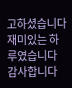고하셨습니다
재미있는 하루였습니다
감사합니다